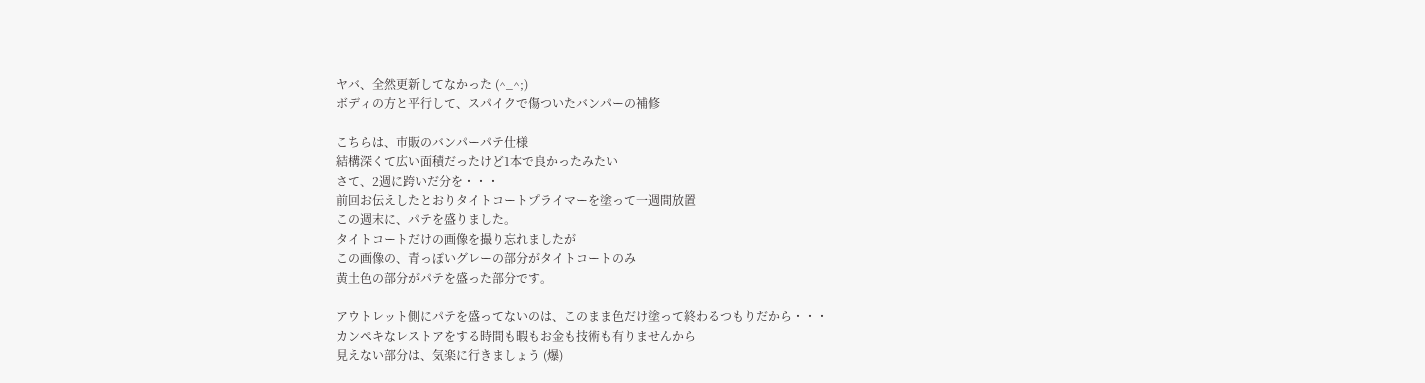ヤバ、全然更新してなかった (^_^;)
ボディの方と平行して、スパイクで傷ついたバンパーの補修

こちらは、市販のバンパーパテ仕様
結構深くて広い面積だったけど1本で良かったみたい
さて、2週に跨いだ分を・・・
前回お伝えしたとおりタイトコートプライマーを塗って一週間放置
この週末に、パテを盛りました。
タイトコートだけの画像を撮り忘れましたが
この画像の、青っぽいグレーの部分がタイトコートのみ
黄土色の部分がパテを盛った部分です。

アウトレット側にパテを盛ってないのは、このまま色だけ塗って終わるつもりだから・・・
カンペキなレストアをする時間も暇もお金も技術も有りませんから
見えない部分は、気楽に行きましょう (爆)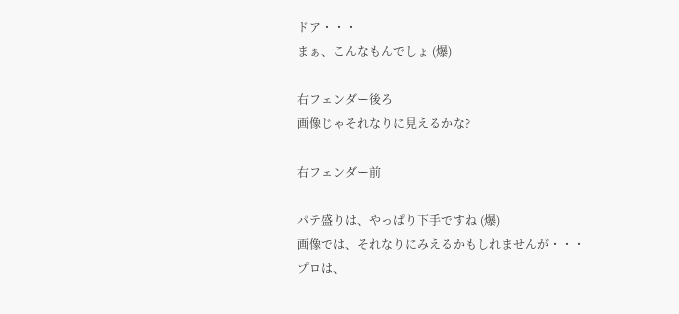ドア・・・
まぁ、こんなもんでしょ (爆)

右フェンダー後ろ
画像じゃそれなりに見えるかな?

右フェンダー前

パテ盛りは、やっぱり下手ですね (爆)
画像では、それなりにみえるかもしれませんが・・・
プロは、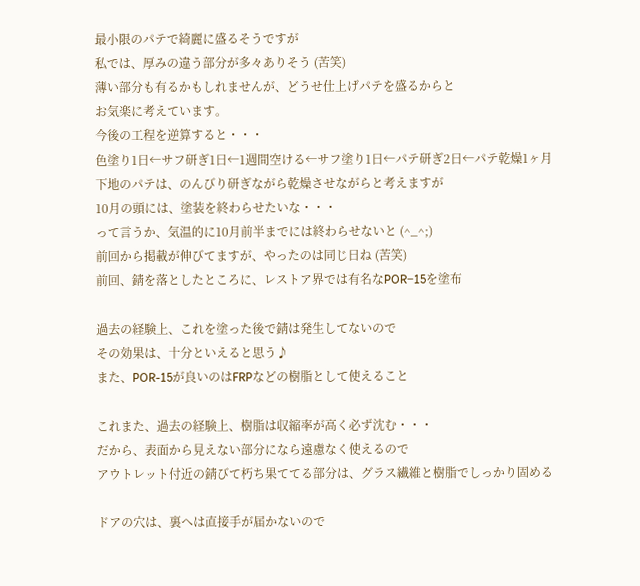最小限のパテで綺麗に盛るそうですが
私では、厚みの違う部分が多々ありそう (苦笑)
薄い部分も有るかもしれませんが、どうせ仕上げパテを盛るからと
お気楽に考えています。
今後の工程を逆算すると・・・
色塗り1日←サフ研ぎ1日←1週間空ける←サフ塗り1日←パテ研ぎ2日←パテ乾燥1ヶ月
下地のパテは、のんびり研ぎながら乾燥させながらと考えますが
10月の頭には、塗装を終わらせたいな・・・
って言うか、気温的に10月前半までには終わらせないと (^_^;)
前回から掲載が伸びてますが、やったのは同じ日ね (苦笑)
前回、錆を落としたところに、レストア界では有名なPOR−15を塗布

過去の経験上、これを塗った後で錆は発生してないので
その効果は、十分といえると思う♪
また、POR-15が良いのはFRPなどの樹脂として使えること

これまた、過去の経験上、樹脂は収縮率が高く必ず沈む・・・
だから、表面から見えない部分になら遠慮なく使えるので
アウトレット付近の錆びて朽ち果ててる部分は、グラス繊維と樹脂でしっかり固める

ドアの穴は、裏へは直接手が届かないので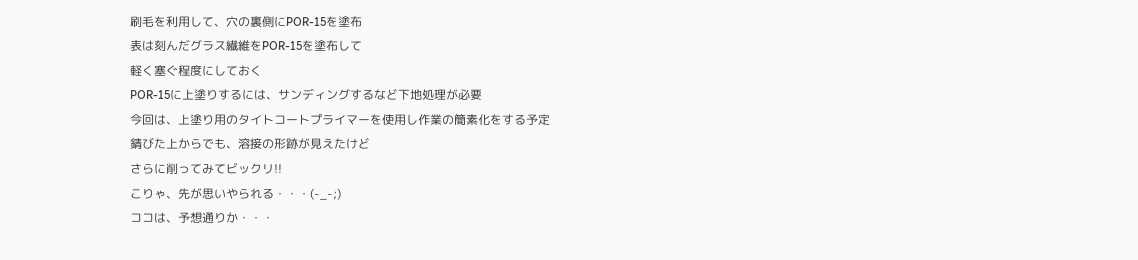刷毛を利用して、穴の裏側にPOR-15を塗布
表は刻んだグラス繊維をPOR-15を塗布して
軽く塞ぐ程度にしておく
POR-15に上塗りするには、サンディングするなど下地処理が必要
今回は、上塗り用のタイトコートプライマーを使用し作業の簡素化をする予定
錆びた上からでも、溶接の形跡が見えたけど
さらに削ってみてビックリ!!
こりゃ、先が思いやられる・・・(-_-;)
ココは、予想通りか・・・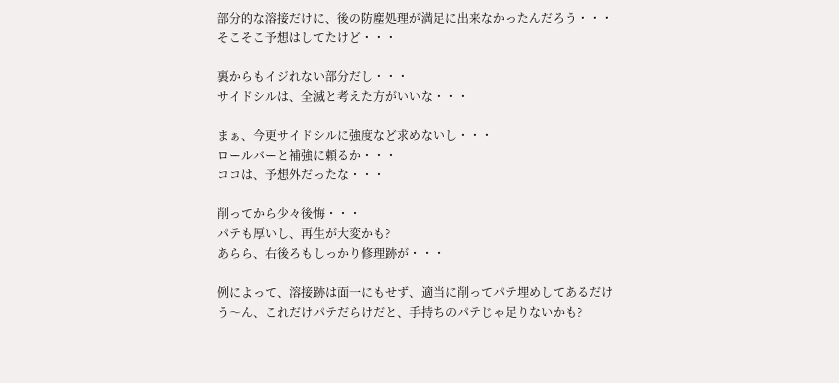部分的な溶接だけに、後の防塵処理が満足に出来なかったんだろう・・・
そこそこ予想はしてたけど・・・

裏からもイジれない部分だし・・・
サイドシルは、全滅と考えた方がいいな・・・

まぁ、今更サイドシルに強度など求めないし・・・
ロールバーと補強に頼るか・・・
ココは、予想外だったな・・・

削ってから少々後悔・・・
パテも厚いし、再生が大変かも?
あらら、右後ろもしっかり修理跡が・・・

例によって、溶接跡は面一にもせず、適当に削ってパテ埋めしてあるだけ
う〜ん、これだけパテだらけだと、手持ちのパテじゃ足りないかも?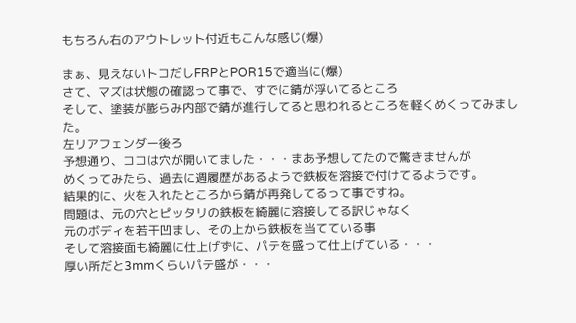もちろん右のアウトレット付近もこんな感じ(爆)

まぁ、見えないトコだしFRPとPOR15で適当に(爆)
さて、マズは状態の確認って事で、すでに錆が浮いてるところ
そして、塗装が膨らみ内部で錆が進行してると思われるところを軽くめくってみました。
左リアフェンダー後ろ
予想通り、ココは穴が開いてました・・・まあ予想してたので驚きませんが
めくってみたら、過去に週履歴があるようで鉄板を溶接で付けてるようです。
結果的に、火を入れたところから錆が再発してるって事ですね。
問題は、元の穴とピッタリの鉄板を綺麗に溶接してる訳じゃなく
元のボディを若干凹まし、その上から鉄板を当てている事
そして溶接面も綺麗に仕上げずに、パテを盛って仕上げている・・・
厚い所だと3mmくらいパテ盛が・・・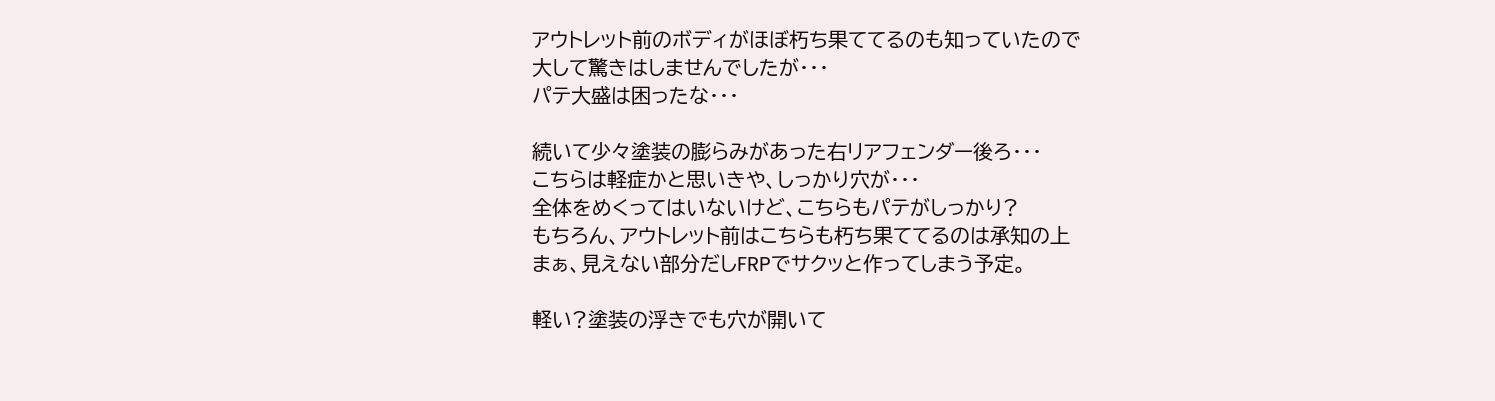アウトレット前のボディがほぼ朽ち果ててるのも知っていたので
大して驚きはしませんでしたが・・・
パテ大盛は困ったな・・・

続いて少々塗装の膨らみがあった右リアフェンダー後ろ・・・
こちらは軽症かと思いきや、しっかり穴が・・・
全体をめくってはいないけど、こちらもパテがしっかり?
もちろん、アウトレット前はこちらも朽ち果ててるのは承知の上
まぁ、見えない部分だしFRPでサクッと作ってしまう予定。

軽い?塗装の浮きでも穴が開いて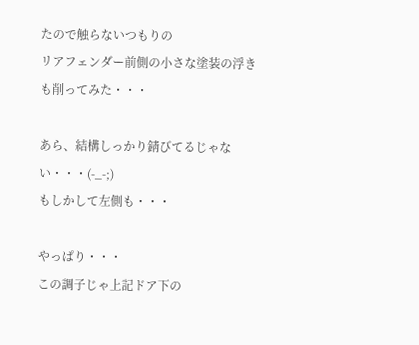たので触らないつもりの
リアフェンダー前側の小さな塗装の浮きも削ってみた・・・

あら、結構しっかり錆びてるじゃない・・・(-_-;)
もしかして左側も・・・

やっぱり・・・
この調子じゃ上記ドア下の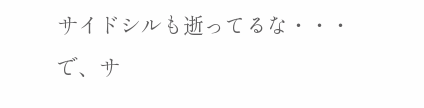サイドシルも逝ってるな・・・
で、サ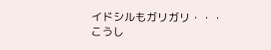イドシルもガリガリ・・・
こうし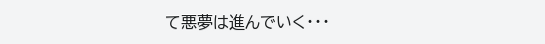て悪夢は進んでいく・・・